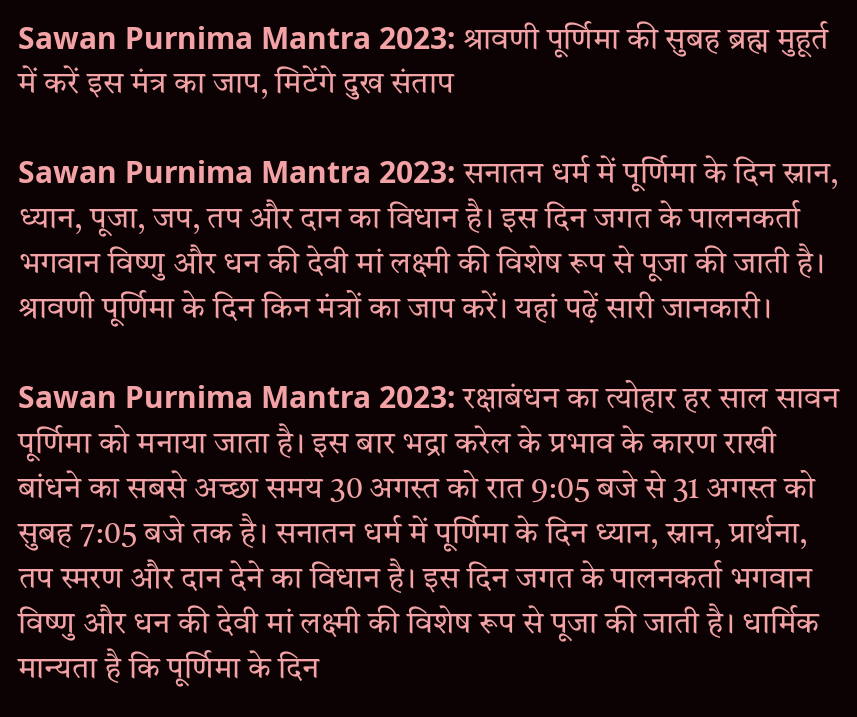Sawan Purnima Mantra 2023: श्रावणी पूर्णिमा की सुबह ब्रह्म मुहूर्त में करें इस मंत्र का जाप, मिटेंगे दुख संताप

Sawan Purnima Mantra 2023: सनातन धर्म में पूर्णिमा के दिन स्नान, ध्यान, पूजा, जप, तप और दान का विधान है। इस दिन जगत के पालनकर्ता भगवान विष्णु और धन की देवी मां लक्ष्मी की विशेष रूप से पूजा की जाती है। श्रावणी पूर्णिमा के दिन किन मंत्रों का जाप करें। यहां पढ़ें सारी जानकारी।

Sawan Purnima Mantra 2023: रक्षाबंधन का त्योहार हर साल सावन पूर्णिमा को मनाया जाता है। इस बार भद्रा करेल के प्रभाव के कारण राखी बांधने का सबसे अच्छा समय 30 अगस्त को रात 9:05 बजे से 31 अगस्त को सुबह 7:05 बजे तक है। सनातन धर्म में पूर्णिमा के दिन ध्यान, स्नान, प्रार्थना, तप स्मरण और दान देने का विधान है। इस दिन जगत के पालनकर्ता भगवान विष्णु और धन की देवी मां लक्ष्मी की विशेष रूप से पूजा की जाती है। धार्मिक मान्यता है कि पूर्णिमा के दिन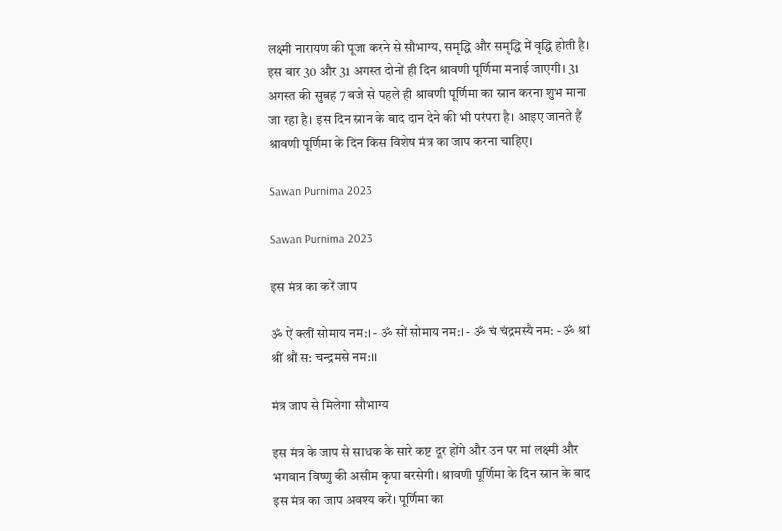लक्ष्मी नारायण की पूजा करने से सौभाग्य, समृद्धि और समृद्धि में वृद्धि होती है। इस बार 30 और 31 अगस्त दोनों ही दिन श्रावणी पूर्णिमा मनाई जाएगी। 31 अगस्त की सुबह 7 बजे से पहले ही श्रावणी पूर्णिमा का स्नान करना शुभ माना जा रहा है। इस दिन स्नान के बाद दान देने की भी परंपरा है। आइए जानते हैं श्रावणी पूर्णिमा के दिन किस विशेष मंत्र का जाप करना चाहिए।

Sawan Purnima 2023

Sawan Purnima 2023

इस मंत्र का करें जाप

ॐ ऐं क्लीं सोमाय नम:। - ॐ सों सोमाय नम:। - ॐ चं चंद्रमस्यै नम: - ॐ श्रां श्रीं श्रौं स: चन्द्रमसे नम:।।

मंत्र जाप से मिलेगा सौभाग्य

इस मंत्र के जाप से साधक के सारे कष्ट दूर होंगे और उन पर मां लक्ष्मी और भगवान विष्णु की असीम कृपा बरसेगी। श्रावणी पूर्णिमा के दिन स्नान के बाद इस मंत्र का जाप अवश्य करें। पूर्णिमा का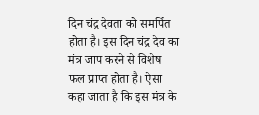दिन चंद्र देवता को समर्पित होता है। इस दिन चंद्र देव का मंत्र जाप करने से विशेष फल प्राप्त होता है। ऐसा कहा जाता है कि इस मंत्र के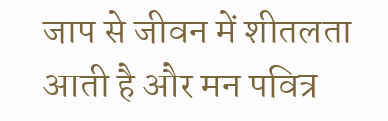जाप से जीवन में शीतलता आती है और मन पवित्र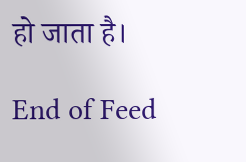हो जाता है।

End of Feed